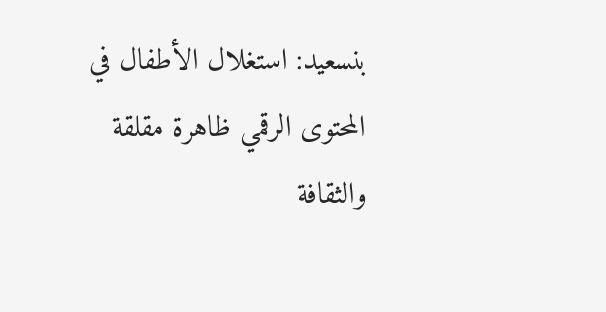بنسعيد: استغلال الأطفال في المحتوى الرقمي ظاهرة مقلقة والثقافة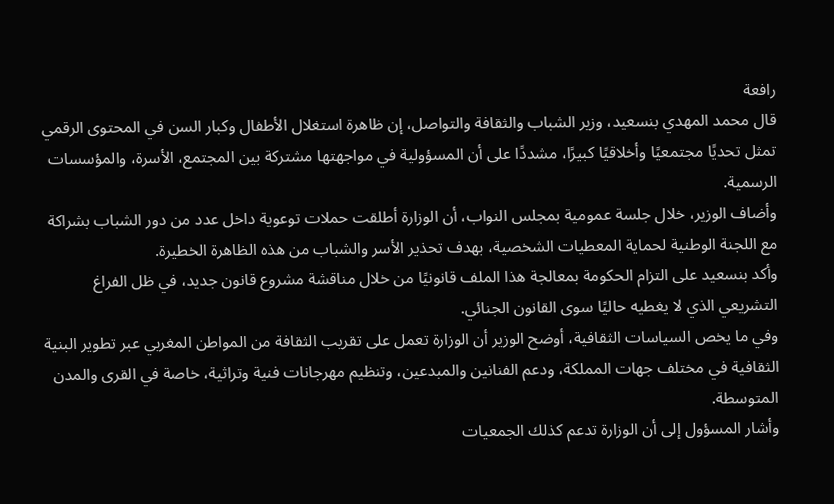رافعة
قال محمد المهدي بنسعيد، وزير الشباب والثقافة والتواصل، إن ظاهرة استغلال الأطفال وكبار السن في المحتوى الرقمي تمثل تحديًا مجتمعيًا وأخلاقيًا كبيرًا، مشددًا على أن المسؤولية في مواجهتها مشتركة بين المجتمع، الأسرة، والمؤسسات الرسمية.
وأضاف الوزير، خلال جلسة عمومية بمجلس النواب، أن الوزارة أطلقت حملات توعوية داخل عدد من دور الشباب بشراكة مع اللجنة الوطنية لحماية المعطيات الشخصية، بهدف تحذير الأسر والشباب من هذه الظاهرة الخطيرة.
وأكد بنسعيد على التزام الحكومة بمعالجة هذا الملف قانونيًا من خلال مناقشة مشروع قانون جديد، في ظل الفراغ التشريعي الذي لا يغطيه حاليًا سوى القانون الجنائي.
وفي ما يخص السياسات الثقافية، أوضح الوزير أن الوزارة تعمل على تقريب الثقافة من المواطن المغربي عبر تطوير البنية الثقافية في مختلف جهات المملكة، ودعم الفنانين والمبدعين، وتنظيم مهرجانات فنية وتراثية، خاصة في القرى والمدن المتوسطة.
وأشار المسؤول إلى أن الوزارة تدعم كذلك الجمعيات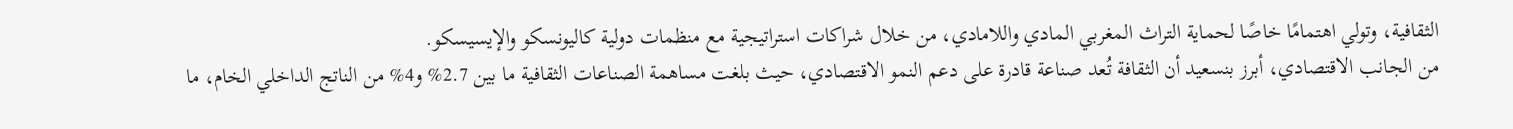الثقافية، وتولي اهتمامًا خاصًا لحماية التراث المغربي المادي واللامادي، من خلال شراكات استراتيجية مع منظمات دولية كاليونسكو والإيسيسكو.
من الجانب الاقتصادي، أبرز بنسعيد أن الثقافة تُعد صناعة قادرة على دعم النمو الاقتصادي، حيث بلغت مساهمة الصناعات الثقافية ما بين 2.7% و4% من الناتج الداخلي الخام، ما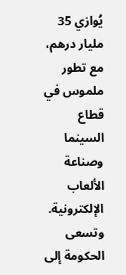يُوازي 35 مليار درهم، مع تطور ملموس في قطاع السينما وصناعة الألعاب الإلكترونية. وتسعى الحكومة إلى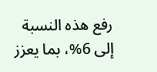رفع هذه النسبة إلى 6%، بما يعزز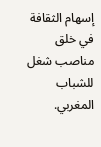إسهام الثقافة في خلق مناصب شغل للشباب المغربي.